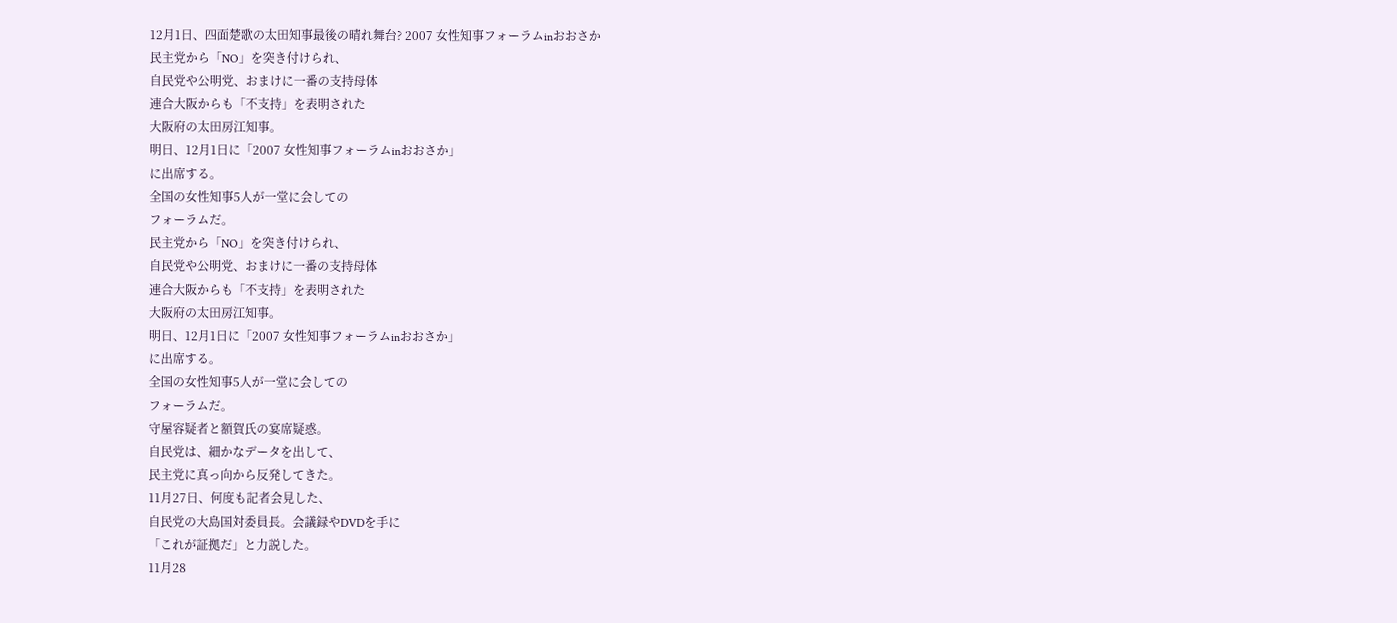12月1日、四面楚歌の太田知事最後の晴れ舞台? 2007 女性知事フォーラムinおおさか
民主党から「NO」を突き付けられ、
自民党や公明党、おまけに一番の支持母体
連合大阪からも「不支持」を表明された
大阪府の太田房江知事。
明日、12月1日に「2007 女性知事フォーラムinおおさか」
に出席する。
全国の女性知事5人が一堂に会しての
フォーラムだ。
民主党から「NO」を突き付けられ、
自民党や公明党、おまけに一番の支持母体
連合大阪からも「不支持」を表明された
大阪府の太田房江知事。
明日、12月1日に「2007 女性知事フォーラムinおおさか」
に出席する。
全国の女性知事5人が一堂に会しての
フォーラムだ。
守屋容疑者と額賀氏の宴席疑惑。
自民党は、細かなデータを出して、
民主党に真っ向から反発してきた。
11月27日、何度も記者会見した、
自民党の大島国対委員長。会議録やDVDを手に
「これが証拠だ」と力説した。
11月28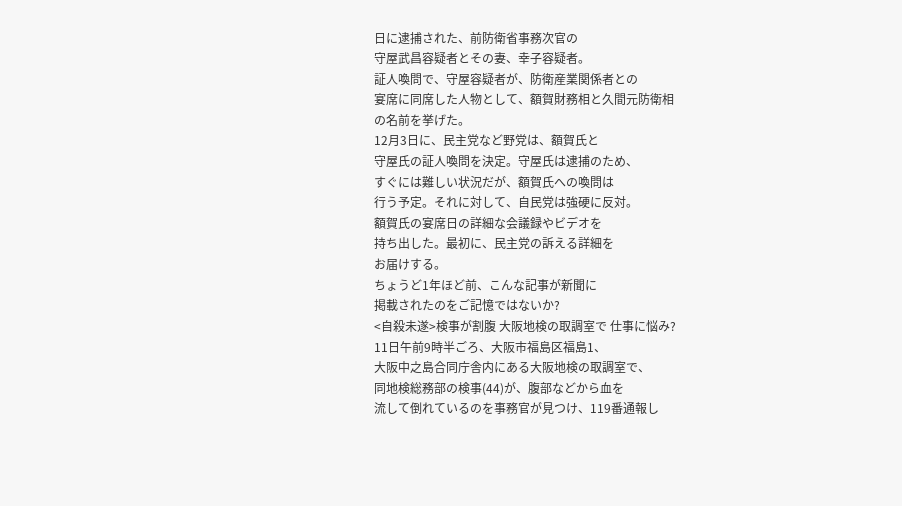日に逮捕された、前防衛省事務次官の
守屋武昌容疑者とその妻、幸子容疑者。
証人喚問で、守屋容疑者が、防衛産業関係者との
宴席に同席した人物として、額賀財務相と久間元防衛相
の名前を挙げた。
12月3日に、民主党など野党は、額賀氏と
守屋氏の証人喚問を決定。守屋氏は逮捕のため、
すぐには難しい状況だが、額賀氏への喚問は
行う予定。それに対して、自民党は強硬に反対。
額賀氏の宴席日の詳細な会議録やビデオを
持ち出した。最初に、民主党の訴える詳細を
お届けする。
ちょうど1年ほど前、こんな記事が新聞に
掲載されたのをご記憶ではないか?
<自殺未遂>検事が割腹 大阪地検の取調室で 仕事に悩み?
11日午前9時半ごろ、大阪市福島区福島1、
大阪中之島合同庁舎内にある大阪地検の取調室で、
同地検総務部の検事(44)が、腹部などから血を
流して倒れているのを事務官が見つけ、119番通報し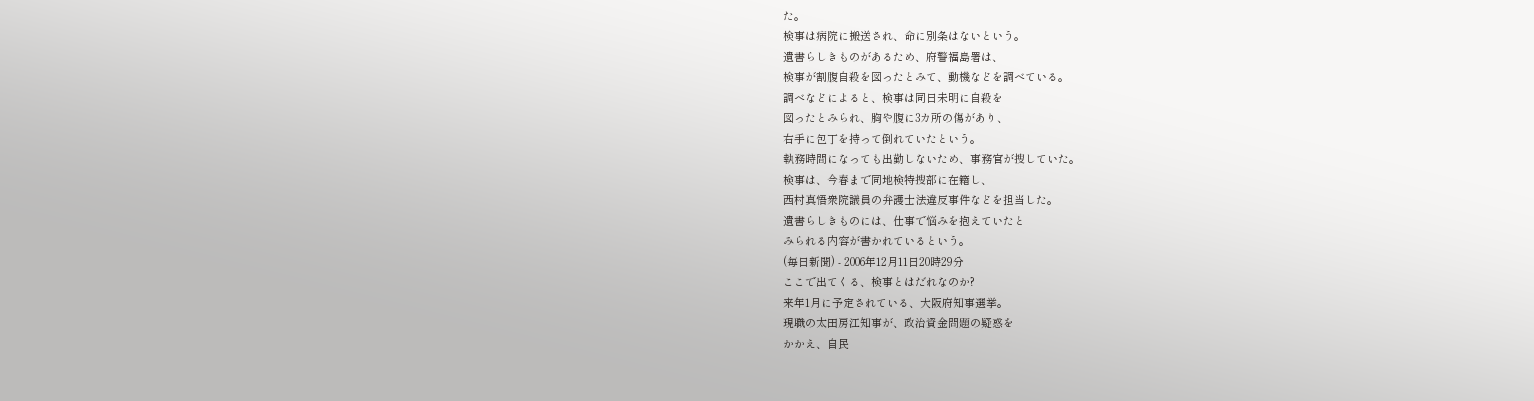た。
検事は病院に搬送され、命に別条はないという。
遺書らしきものがあるため、府警福島署は、
検事が割腹自殺を図ったとみて、動機などを調べている。
調べなどによると、検事は同日未明に自殺を
図ったとみられ、胸や腹に3カ所の傷があり、
右手に包丁を持って倒れていたという。
執務時間になっても出勤しないため、事務官が捜していた。
検事は、今春まで同地検特捜部に在籍し、
西村真悟衆院議員の弁護士法違反事件などを担当した。
遺書らしきものには、仕事で悩みを抱えていたと
みられる内容が書かれているという。
(毎日新聞) - 2006年12月11日20時29分
ここで出てくる、検事とはだれなのか?
来年1月に予定されている、大阪府知事選挙。
現職の太田房江知事が、政治資金問題の疑惑を
かかえ、自民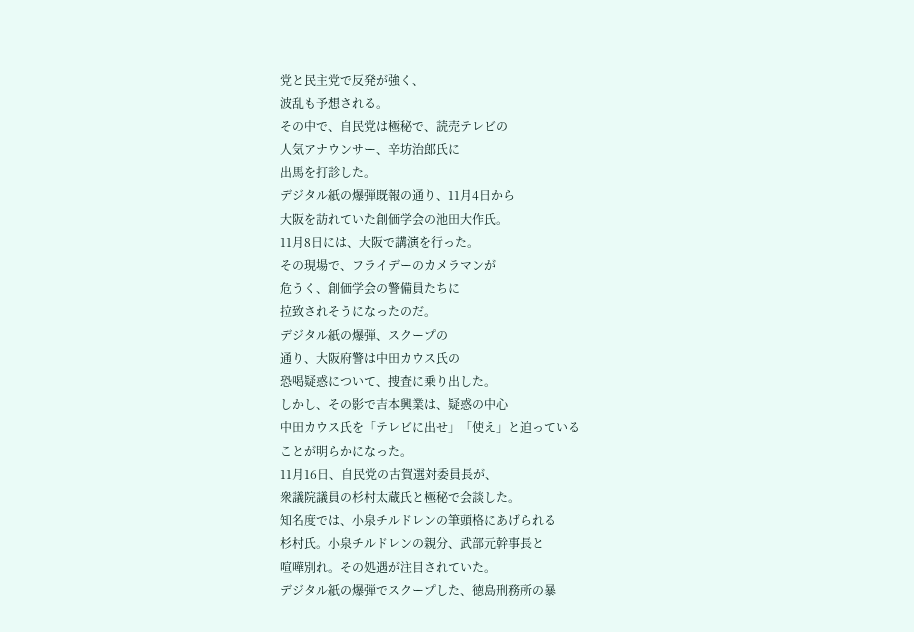党と民主党で反発が強く、
波乱も予想される。
その中で、自民党は極秘で、読売テレビの
人気アナウンサー、辛坊治郎氏に
出馬を打診した。
デジタル紙の爆弾既報の通り、11月4日から
大阪を訪れていた創価学会の池田大作氏。
11月8日には、大阪で講演を行った。
その現場で、フライデーのカメラマンが
危うく、創価学会の警備員たちに
拉致されそうになったのだ。
デジタル紙の爆弾、スクープの
通り、大阪府警は中田カウス氏の
恐喝疑惑について、捜査に乗り出した。
しかし、その影で吉本興業は、疑惑の中心
中田カウス氏を「テレビに出せ」「使え」と迫っている
ことが明らかになった。
11月16日、自民党の古賀選対委員長が、
衆議院議員の杉村太蔵氏と極秘で会談した。
知名度では、小泉チルドレンの筆頭格にあげられる
杉村氏。小泉チルドレンの親分、武部元幹事長と
喧嘩別れ。その処遇が注目されていた。
デジタル紙の爆弾でスクープした、徳島刑務所の暴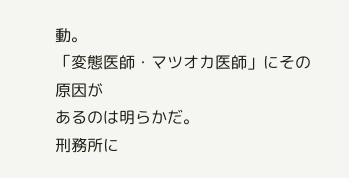動。
「変態医師・マツオカ医師」にその原因が
あるのは明らかだ。
刑務所に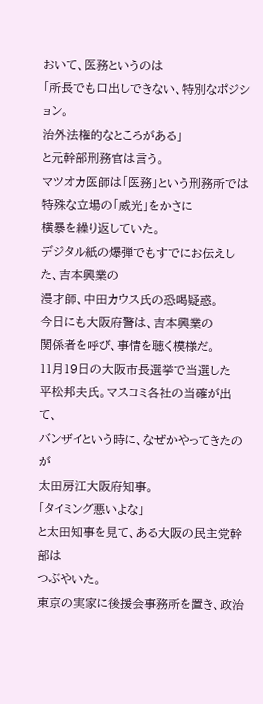おいて、医務というのは
「所長でも口出しできない、特別なポジション。
治外法権的なところがある」
と元幹部刑務官は言う。
マツオカ医師は「医務」という刑務所では
特殊な立場の「威光」をかさに
横暴を繰り返していた。
デジタル紙の爆弾でもすでにお伝えした、吉本興業の
漫才師、中田カウス氏の恐喝疑惑。
今日にも大阪府警は、吉本興業の
関係者を呼び、事情を聴く模様だ。
11月19日の大阪市長選挙で当選した
平松邦夫氏。マスコミ各社の当確が出て、
バンザイという時に、なぜかやってきたのが
太田房江大阪府知事。
「タイミング悪いよな」
と太田知事を見て、ある大阪の民主党幹部は
つぶやいた。
東京の実家に後援会事務所を置き、政治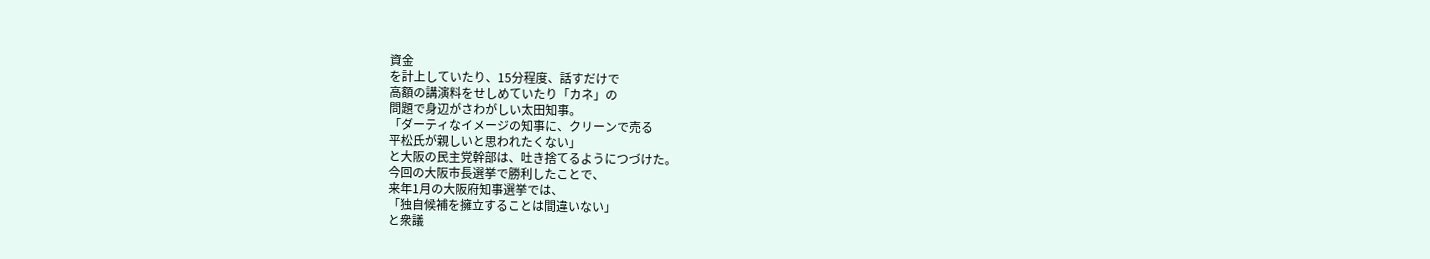資金
を計上していたり、15分程度、話すだけで
高額の講演料をせしめていたり「カネ」の
問題で身辺がさわがしい太田知事。
「ダーティなイメージの知事に、クリーンで売る
平松氏が親しいと思われたくない」
と大阪の民主党幹部は、吐き捨てるようにつづけた。
今回の大阪市長選挙で勝利したことで、
来年1月の大阪府知事選挙では、
「独自候補を擁立することは間違いない」
と衆議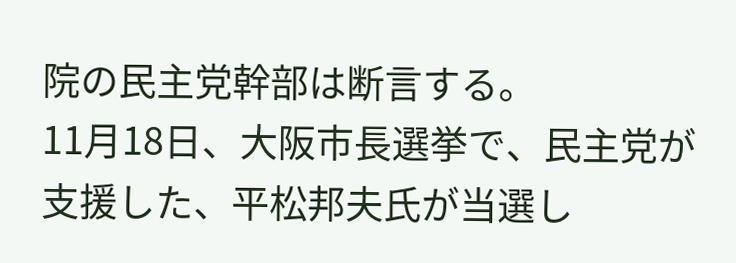院の民主党幹部は断言する。
11月18日、大阪市長選挙で、民主党が
支援した、平松邦夫氏が当選し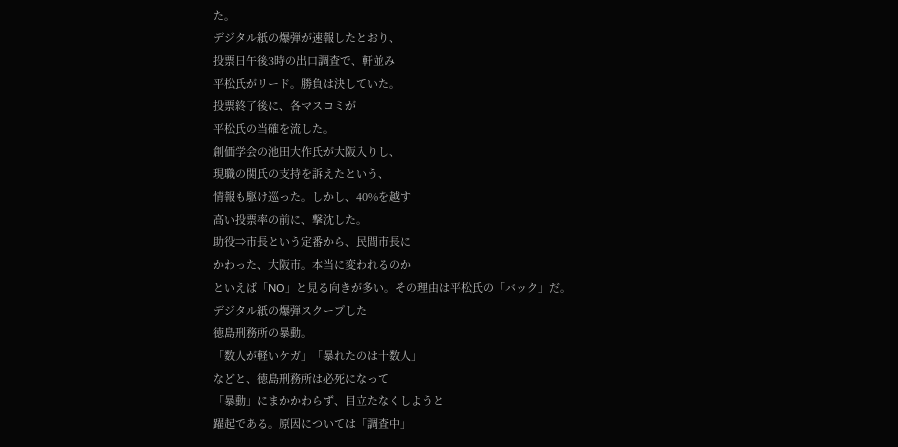た。
デジタル紙の爆弾が速報したとおり、
投票日午後3時の出口調査で、軒並み
平松氏がリード。勝負は決していた。
投票終了後に、各マスコミが
平松氏の当確を流した。
創価学会の池田大作氏が大阪入りし、
現職の関氏の支持を訴えたという、
情報も駆け巡った。しかし、40%を越す
高い投票率の前に、撃沈した。
助役⇒市長という定番から、民間市長に
かわった、大阪市。本当に変われるのか
といえば「NO」と見る向きが多い。その理由は平松氏の「バック」だ。
デジタル紙の爆弾スクープした
徳島刑務所の暴動。
「数人が軽いケガ」「暴れたのは十数人」
などと、徳島刑務所は必死になって
「暴動」にまかかわらず、目立たなくしようと
躍起である。原因については「調査中」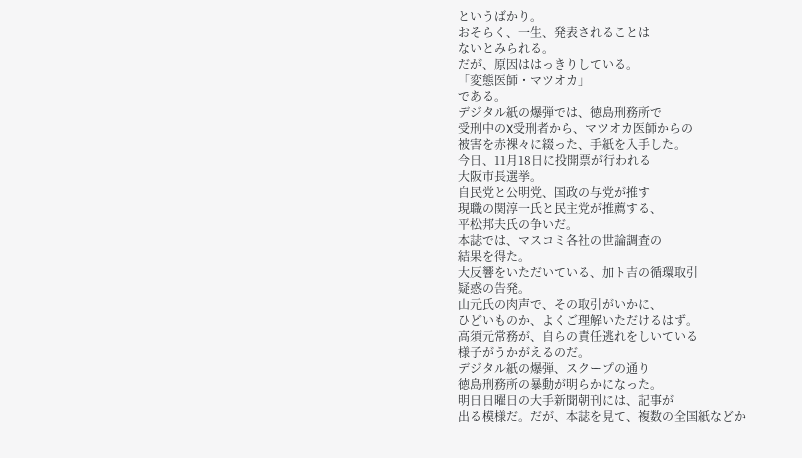というばかり。
おそらく、一生、発表されることは
ないとみられる。
だが、原因ははっきりしている。
「変態医師・マツオカ」
である。
デジタル紙の爆弾では、徳島刑務所で
受刑中のX受刑者から、マツオカ医師からの
被害を赤裸々に綴った、手紙を入手した。
今日、11月18日に投開票が行われる
大阪市長選挙。
自民党と公明党、国政の与党が推す
現職の関淳一氏と民主党が推薦する、
平松邦夫氏の争いだ。
本誌では、マスコミ各社の世論調査の
結果を得た。
大反響をいただいている、加ト吉の循環取引
疑惑の告発。
山元氏の肉声で、その取引がいかに、
ひどいものか、よくご理解いただけるはず。
高須元常務が、自らの責任逃れをしいている
様子がうかがえるのだ。
デジタル紙の爆弾、スクープの通り
徳島刑務所の暴動が明らかになった。
明日日曜日の大手新聞朝刊には、記事が
出る模様だ。だが、本誌を見て、複数の全国紙などか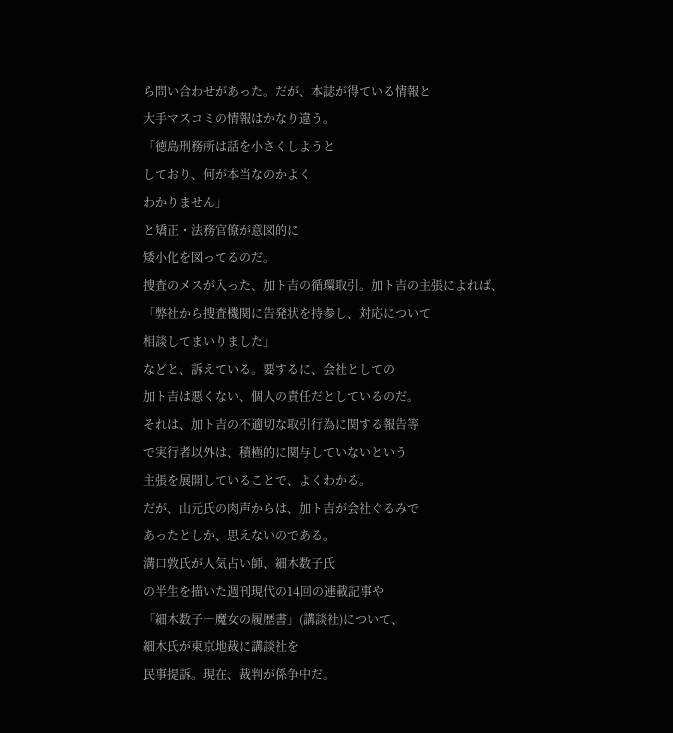ら問い合わせがあった。だが、本誌が得ている情報と
大手マスコミの情報はかなり違う。
「徳島刑務所は話を小さくしようと
しており、何が本当なのかよく
わかりません」
と矯正・法務官僚が意図的に
矮小化を図ってるのだ。
捜査のメスが入った、加ト吉の循環取引。加ト吉の主張によれば、
「弊社から捜査機関に告発状を持参し、対応について
相談してまいりました」
などと、訴えている。要するに、会社としての
加ト吉は悪くない、個人の責任だとしているのだ。
それは、加ト吉の不適切な取引行為に関する報告等
で実行者以外は、積極的に関与していないという
主張を展開していることで、よくわかる。
だが、山元氏の肉声からは、加ト吉が会社ぐるみで
あったとしか、思えないのである。
溝口敦氏が人気占い師、細木数子氏
の半生を描いた週刊現代の14回の連載記事や
「細木数子―魔女の履歴書」(講談社)について、
細木氏が東京地裁に講談社を
民事提訴。現在、裁判が係争中だ。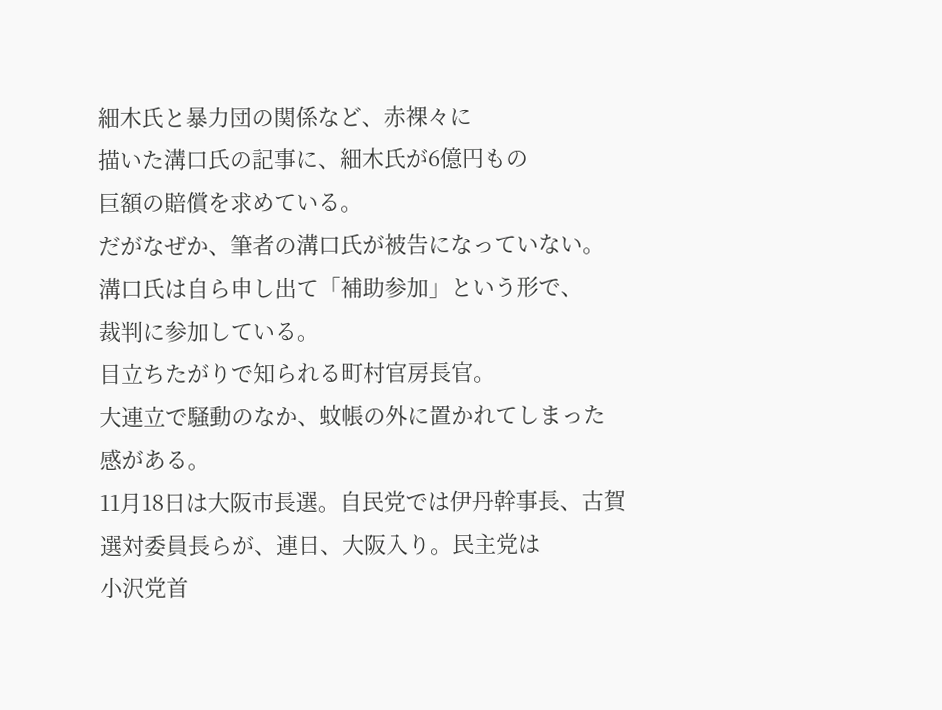細木氏と暴力団の関係など、赤裸々に
描いた溝口氏の記事に、細木氏が6億円もの
巨額の賠償を求めている。
だがなぜか、筆者の溝口氏が被告になっていない。
溝口氏は自ら申し出て「補助参加」という形で、
裁判に参加している。
目立ちたがりで知られる町村官房長官。
大連立で騒動のなか、蚊帳の外に置かれてしまった
感がある。
11月18日は大阪市長選。自民党では伊丹幹事長、古賀
選対委員長らが、連日、大阪入り。民主党は
小沢党首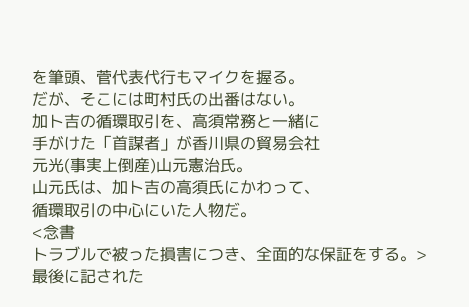を筆頭、菅代表代行もマイクを握る。
だが、そこには町村氏の出番はない。
加ト吉の循環取引を、高須常務と一緒に
手がけた「首謀者」が香川県の貿易会社
元光(事実上倒産)山元憲治氏。
山元氏は、加ト吉の高須氏にかわって、
循環取引の中心にいた人物だ。
<念書
トラブルで被った損害につき、全面的な保証をする。>
最後に記された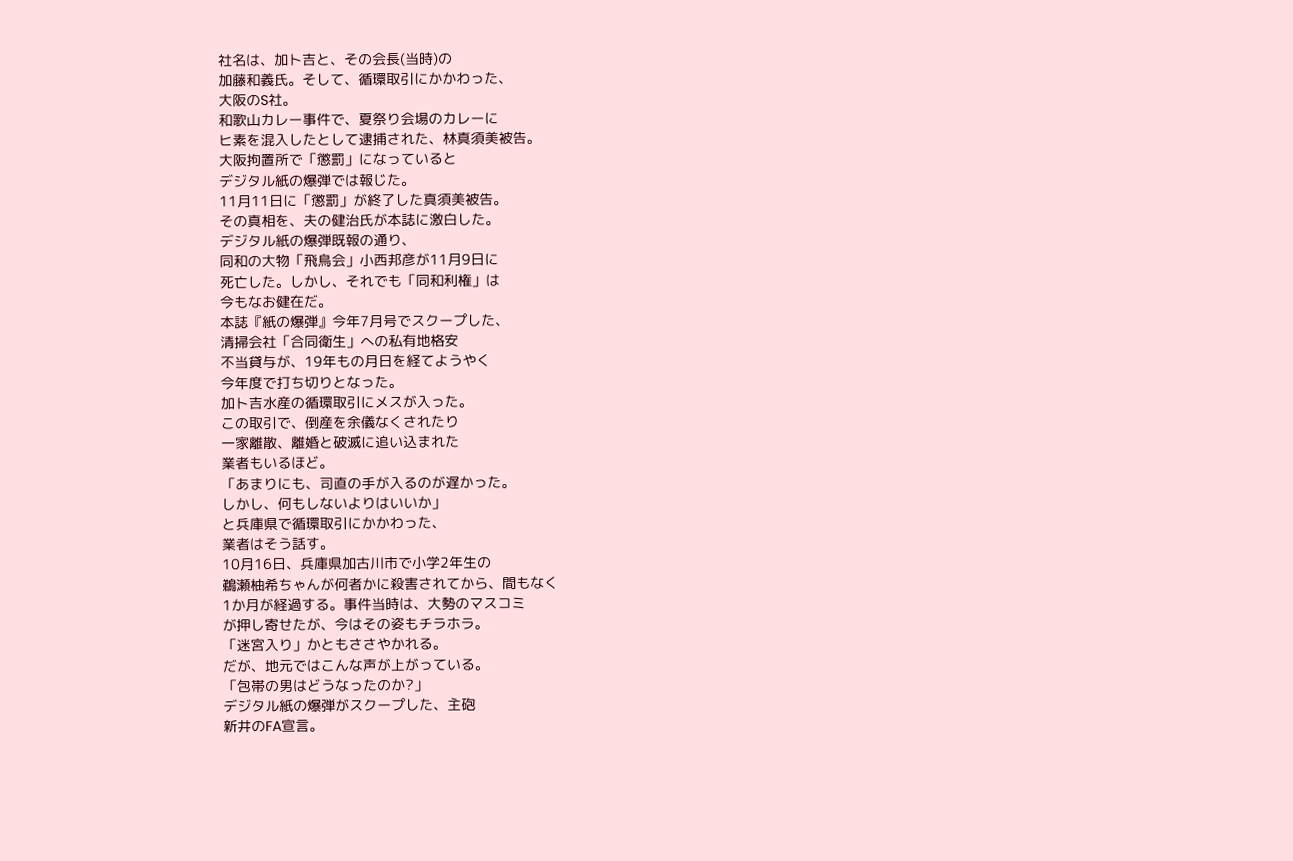社名は、加ト吉と、その会長(当時)の
加藤和義氏。そして、循環取引にかかわった、
大阪のS社。
和歌山カレー事件で、夏祭り会場のカレーに
ヒ素を混入したとして逮捕された、林真須美被告。
大阪拘置所で「懲罰」になっていると
デジタル紙の爆弾では報じた。
11月11日に「懲罰」が終了した真須美被告。
その真相を、夫の健治氏が本誌に激白した。
デジタル紙の爆弾既報の通り、
同和の大物「飛鳥会」小西邦彦が11月9日に
死亡した。しかし、それでも「同和利権」は
今もなお健在だ。
本誌『紙の爆弾』今年7月号でスクープした、
清掃会社「合同衛生」への私有地格安
不当貸与が、19年もの月日を経てようやく
今年度で打ち切りとなった。
加ト吉水産の循環取引にメスが入った。
この取引で、倒産を余儀なくされたり
一家離散、離婚と破滅に追い込まれた
業者もいるほど。
「あまりにも、司直の手が入るのが遅かった。
しかし、何もしないよりはいいか」
と兵庫県で循環取引にかかわった、
業者はそう話す。
10月16日、兵庫県加古川市で小学2年生の
鵜瀬柚希ちゃんが何者かに殺害されてから、間もなく
1か月が経過する。事件当時は、大勢のマスコミ
が押し寄せたが、今はその姿もチラホラ。
「迷宮入り」かともささやかれる。
だが、地元ではこんな声が上がっている。
「包帯の男はどうなったのか?」
デジタル紙の爆弾がスクープした、主砲
新井のFA宣言。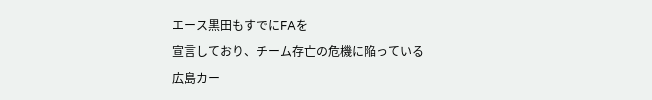エース黒田もすでにFAを
宣言しており、チーム存亡の危機に陥っている
広島カー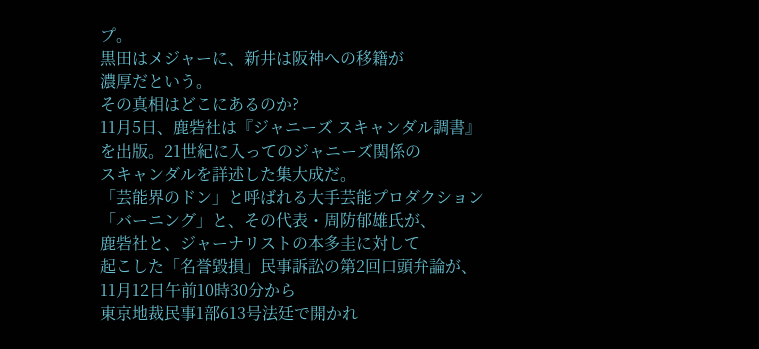プ。
黒田はメジャーに、新井は阪神への移籍が
濃厚だという。
その真相はどこにあるのか?
11月5日、鹿砦社は『ジャニーズ スキャンダル調書』
を出版。21世紀に入ってのジャニーズ関係の
スキャンダルを詳述した集大成だ。
「芸能界のドン」と呼ばれる大手芸能プロダクション
「バーニング」と、その代表・周防郁雄氏が、
鹿砦社と、ジャーナリストの本多圭に対して
起こした「名誉毀損」民事訴訟の第2回口頭弁論が、
11月12日午前10時30分から
東京地裁民事1部613号法廷で開かれ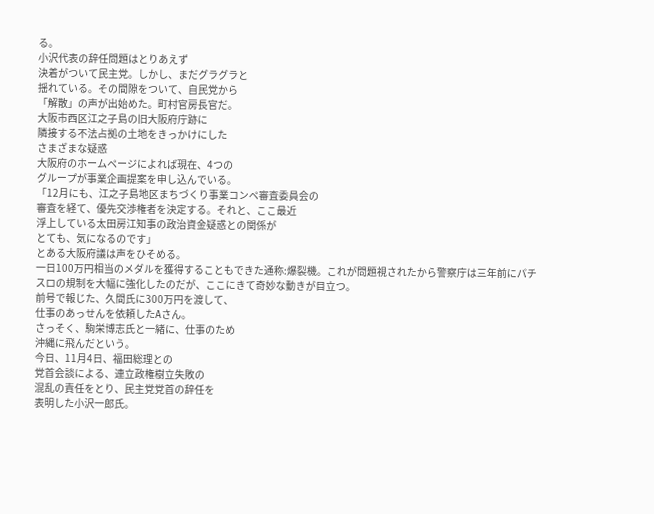る。
小沢代表の辞任問題はとりあえず
決着がついて民主党。しかし、まだグラグラと
揺れている。その間隙をついて、自民党から
「解散」の声が出始めた。町村官房長官だ。
大阪市西区江之子島の旧大阪府庁跡に
隣接する不法占拠の土地をきっかけにした
さまざまな疑惑
大阪府のホームページによれば現在、4つの
グループが事業企画提案を申し込んでいる。
「12月にも、江之子島地区まちづくり事業コンペ審査委員会の
審査を経て、優先交渉権者を決定する。それと、ここ最近
浮上している太田房江知事の政治資金疑惑との関係が
とても、気になるのです」
とある大阪府議は声をひそめる。
一日100万円相当のメダルを獲得することもできた通称:爆裂機。これが問題視されたから警察庁は三年前にパチスロの規制を大幅に強化したのだが、ここにきて奇妙な動きが目立つ。
前号で報じた、久間氏に300万円を渡して、
仕事のあっせんを依頼したAさん。
さっそく、駒栄博志氏と一緒に、仕事のため
沖縄に飛んだという。
今日、11月4日、福田総理との
党首会談による、連立政権樹立失敗の
混乱の責任をとり、民主党党首の辞任を
表明した小沢一郎氏。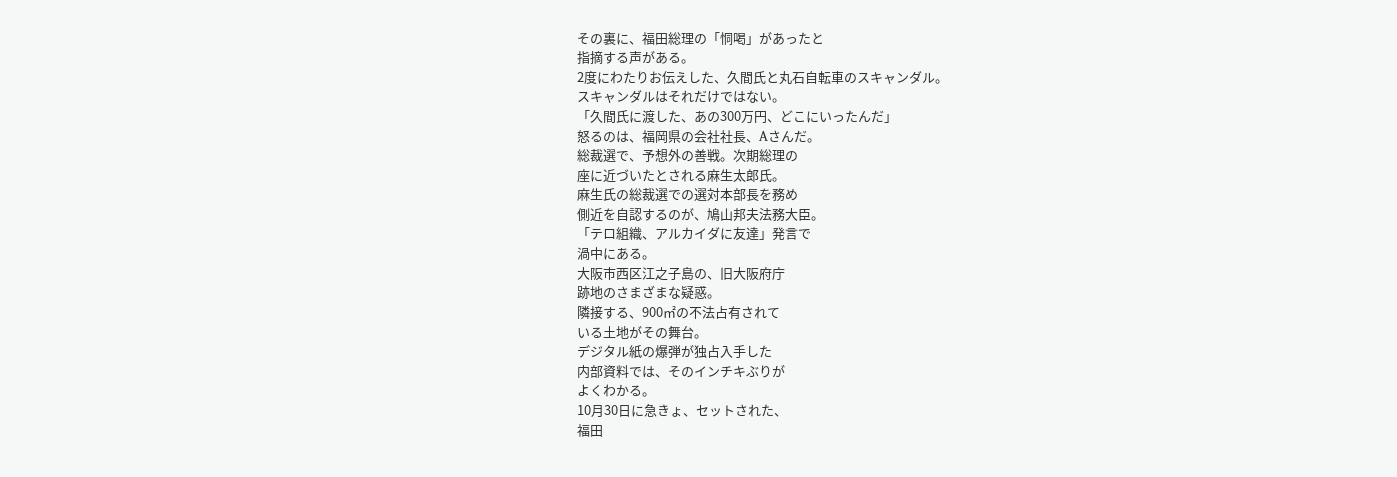その裏に、福田総理の「恫喝」があったと
指摘する声がある。
2度にわたりお伝えした、久間氏と丸石自転車のスキャンダル。
スキャンダルはそれだけではない。
「久間氏に渡した、あの300万円、どこにいったんだ」
怒るのは、福岡県の会社社長、Aさんだ。
総裁選で、予想外の善戦。次期総理の
座に近づいたとされる麻生太郎氏。
麻生氏の総裁選での選対本部長を務め
側近を自認するのが、鳩山邦夫法務大臣。
「テロ組織、アルカイダに友達」発言で
渦中にある。
大阪市西区江之子島の、旧大阪府庁
跡地のさまざまな疑惑。
隣接する、900㎡の不法占有されて
いる土地がその舞台。
デジタル紙の爆弾が独占入手した
内部資料では、そのインチキぶりが
よくわかる。
10月30日に急きょ、セットされた、
福田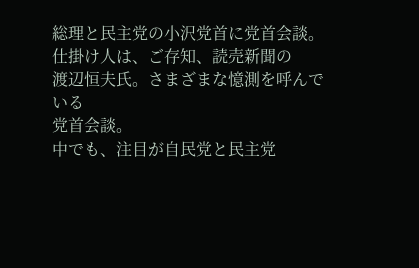総理と民主党の小沢党首に党首会談。
仕掛け人は、ご存知、読売新聞の
渡辺恒夫氏。さまざまな憶測を呼んでいる
党首会談。
中でも、注目が自民党と民主党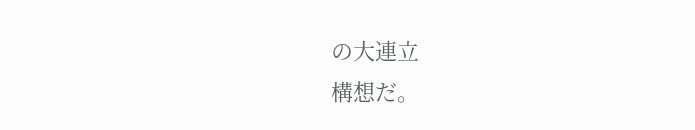の大連立
構想だ。